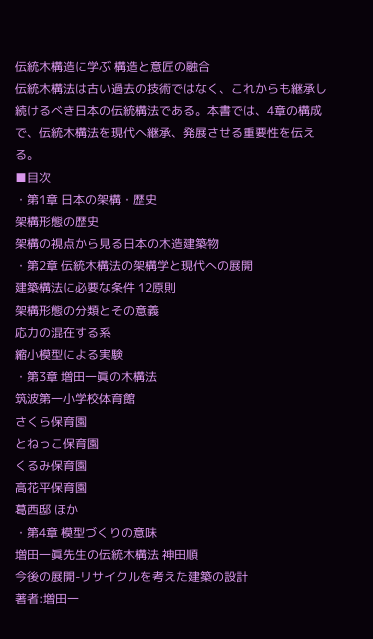伝統木構造に学ぶ 構造と意匠の融合
伝統木構法は古い過去の技術ではなく、これからも継承し続けるべき日本の伝統構法である。本書では、4章の構成で、伝統木構法を現代へ継承、発展させる重要性を伝える。
■目次
・第1章 日本の架構・歴史
架構形態の歴史
架構の視点から見る日本の木造建築物
・第2章 伝統木構法の架構学と現代への展開
建築構法に必要な条件 12原則
架構形態の分類とその意義
応力の混在する系
縮小模型による実験
・第3章 増田一眞の木構法
筑波第一小学校体育館
さくら保育園
とねっこ保育園
くるみ保育園
高花平保育園
葛西邸 ほか
・第4章 模型づくりの意味
増田一眞先生の伝統木構法 神田順
今後の展開-リサイクルを考えた建築の設計
著者:増田一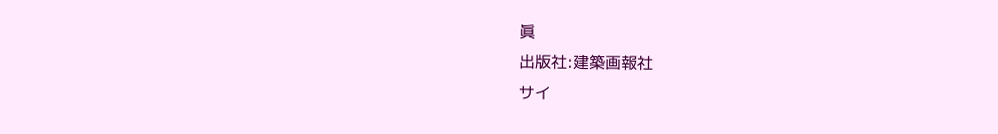眞
出版社:建築画報社
サイ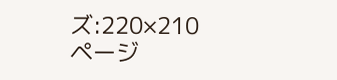ズ:220×210
ページ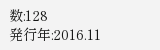数:128
発行年:2016.11